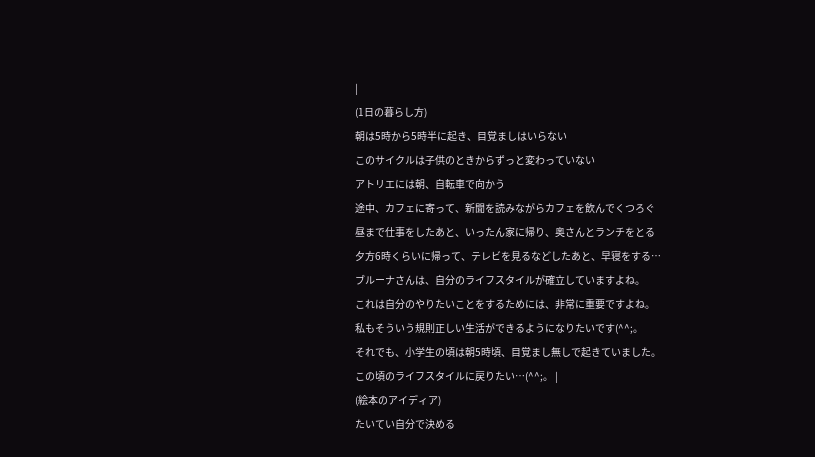|
(1日の暮らし方)
朝は5時から5時半に起き、目覚ましはいらない
このサイクルは子供のときからずっと変わっていない
アトリエには朝、自転車で向かう
途中、カフェに寄って、新聞を読みながらカフェを飲んでくつろぐ
昼まで仕事をしたあと、いったん家に帰り、奥さんとランチをとる
夕方6時くらいに帰って、テレビを見るなどしたあと、早寝をする…
ブルーナさんは、自分のライフスタイルが確立していますよね。
これは自分のやりたいことをするためには、非常に重要ですよね。
私もそういう規則正しい生活ができるようになりたいです(^^;。
それでも、小学生の頃は朝5時頃、目覚まし無しで起きていました。
この頃のライフスタイルに戻りたい…(^^;。 |
(絵本のアイディア)
たいてい自分で決める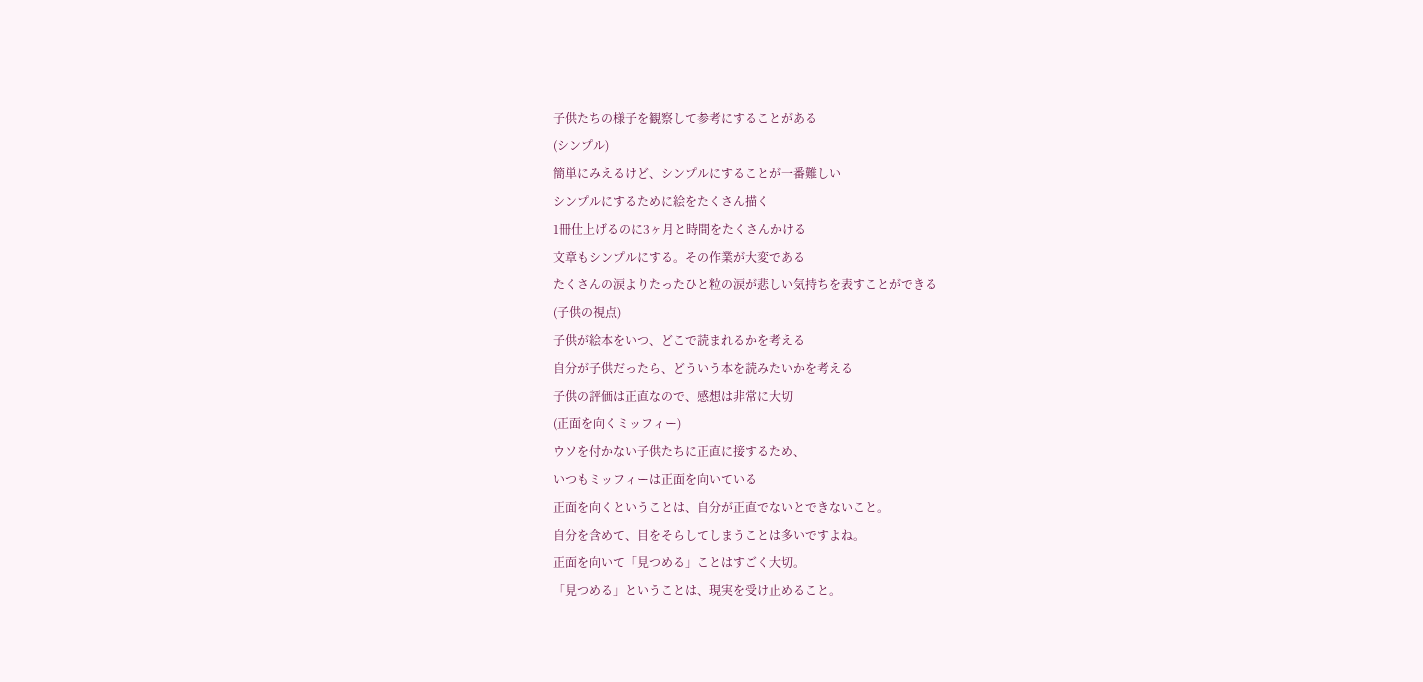子供たちの様子を観察して参考にすることがある
(シンプル)
簡単にみえるけど、シンプルにすることが一番難しい
シンプルにするために絵をたくさん描く
1冊仕上げるのに3ヶ月と時間をたくさんかける
文章もシンプルにする。その作業が大変である
たくさんの涙よりたったひと粒の涙が悲しい気持ちを表すことができる
(子供の視点)
子供が絵本をいつ、どこで読まれるかを考える
自分が子供だったら、どういう本を読みたいかを考える
子供の評価は正直なので、感想は非常に大切
(正面を向くミッフィー)
ウソを付かない子供たちに正直に接するため、
いつもミッフィーは正面を向いている
正面を向くということは、自分が正直でないとできないこと。
自分を含めて、目をそらしてしまうことは多いですよね。
正面を向いて「見つめる」ことはすごく大切。
「見つめる」ということは、現実を受け止めること。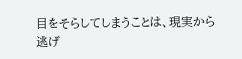目をそらしてしまうことは、現実から逃げ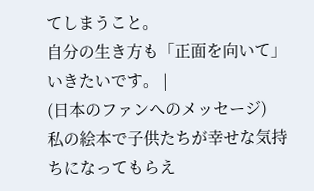てしまうこと。
自分の生き方も「正面を向いて」いきたいです。 |
(日本のファンへのメッセージ)
私の絵本で子供たちが幸せな気持ちになってもらえ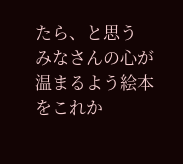たら、と思う
みなさんの心が温まるよう絵本をこれか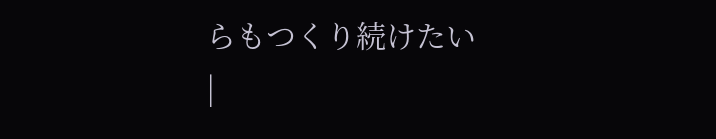らもつくり続けたい
|